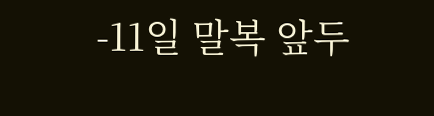-11일 말복 앞두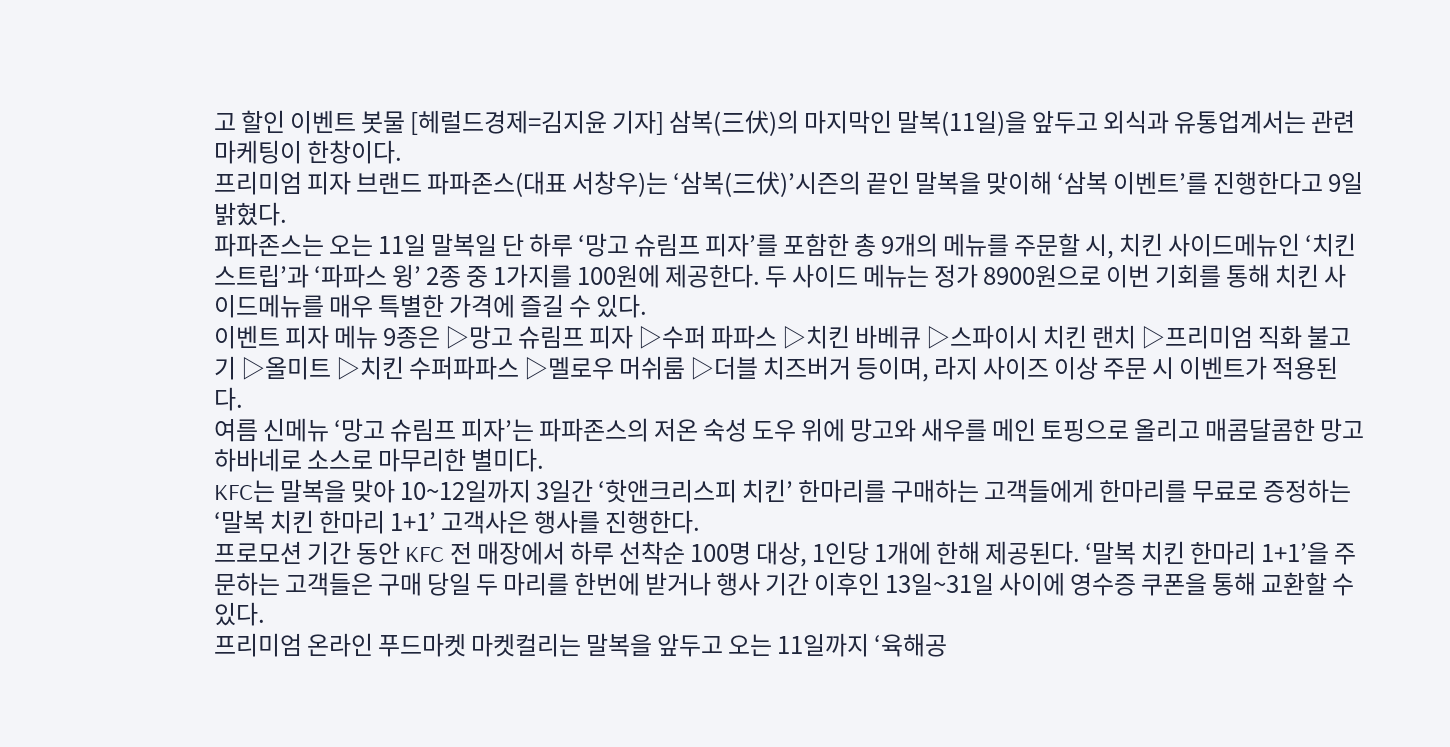고 할인 이벤트 봇물 [헤럴드경제=김지윤 기자] 삼복(三伏)의 마지막인 말복(11일)을 앞두고 외식과 유통업계서는 관련 마케팅이 한창이다.
프리미엄 피자 브랜드 파파존스(대표 서창우)는 ‘삼복(三伏)’시즌의 끝인 말복을 맞이해 ‘삼복 이벤트’를 진행한다고 9일 밝혔다.
파파존스는 오는 11일 말복일 단 하루 ‘망고 슈림프 피자’를 포함한 총 9개의 메뉴를 주문할 시, 치킨 사이드메뉴인 ‘치킨 스트립’과 ‘파파스 윙’ 2종 중 1가지를 100원에 제공한다. 두 사이드 메뉴는 정가 8900원으로 이번 기회를 통해 치킨 사이드메뉴를 매우 특별한 가격에 즐길 수 있다.
이벤트 피자 메뉴 9종은 ▷망고 슈림프 피자 ▷수퍼 파파스 ▷치킨 바베큐 ▷스파이시 치킨 랜치 ▷프리미엄 직화 불고기 ▷올미트 ▷치킨 수퍼파파스 ▷멜로우 머쉬룸 ▷더블 치즈버거 등이며, 라지 사이즈 이상 주문 시 이벤트가 적용된다.
여름 신메뉴 ‘망고 슈림프 피자’는 파파존스의 저온 숙성 도우 위에 망고와 새우를 메인 토핑으로 올리고 매콤달콤한 망고 하바네로 소스로 마무리한 별미다.
KFC는 말복을 맞아 10~12일까지 3일간 ‘핫앤크리스피 치킨’ 한마리를 구매하는 고객들에게 한마리를 무료로 증정하는 ‘말복 치킨 한마리 1+1’ 고객사은 행사를 진행한다.
프로모션 기간 동안 KFC 전 매장에서 하루 선착순 100명 대상, 1인당 1개에 한해 제공된다. ‘말복 치킨 한마리 1+1’을 주문하는 고객들은 구매 당일 두 마리를 한번에 받거나 행사 기간 이후인 13일~31일 사이에 영수증 쿠폰을 통해 교환할 수 있다.
프리미엄 온라인 푸드마켓 마켓컬리는 말복을 앞두고 오는 11일까지 ‘육해공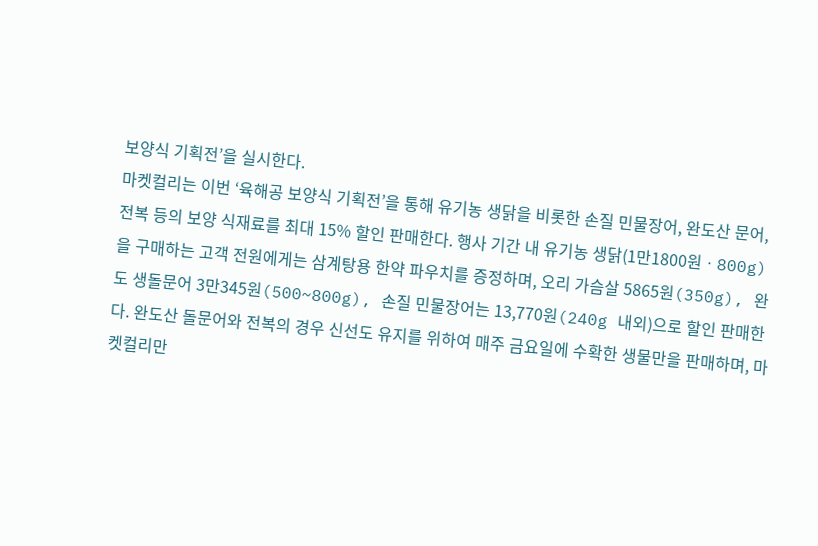보양식 기획전’을 실시한다.
마켓컬리는 이번 ‘육해공 보양식 기획전’을 통해 유기농 생닭을 비롯한 손질 민물장어, 완도산 문어, 전복 등의 보양 식재료를 최대 15% 할인 판매한다. 행사 기간 내 유기농 생닭(1만1800원ㆍ800g)을 구매하는 고객 전원에게는 삼계탕용 한약 파우치를 증정하며, 오리 가슴살 5865원(350g), 완도 생돌문어 3만345원(500~800g), 손질 민물장어는 13,770원(240g 내외)으로 할인 판매한다. 완도산 돌문어와 전복의 경우 신선도 유지를 위하여 매주 금요일에 수확한 생물만을 판매하며, 마켓컬리만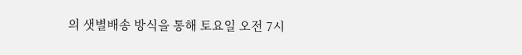의 샛별배송 방식을 통해 토요일 오전 7시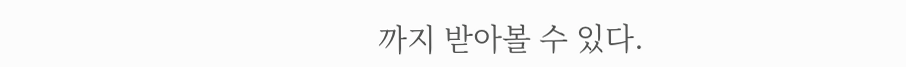까지 받아볼 수 있다.